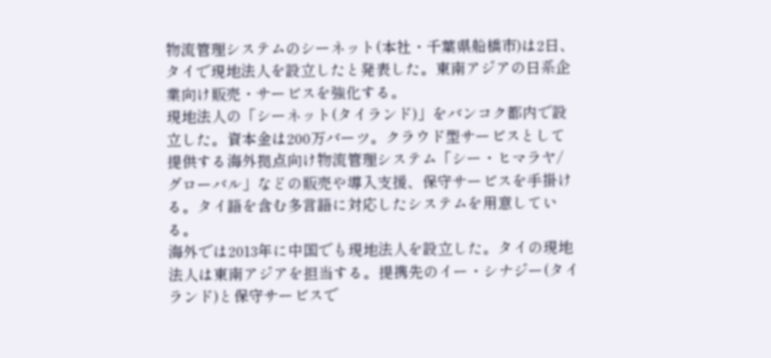物流管理システムのシーネット(本社・千葉県船橋市)は2日、タイで現地法人を設立したと発表した。東南アジアの日系企業向け販売・サービスを強化する。
現地法人の「シーネット(タイランド)」をバンコク都内で設立した。資本金は200万バーツ。クラウド型サービスとして提供する海外拠点向け物流管理システム「シー・ヒマラヤ/グローバル」などの販売や導入支援、保守サービスを手掛ける。タイ語を含む多言語に対応したシステムを用意している。
海外では2013年に中国でも現地法人を設立した。タイの現地法人は東南アジアを担当する。提携先のイー・シナジー(タイランド)と保守サービスで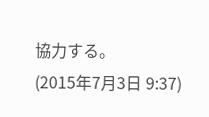協力する。
(2015年7月3日 9:37)